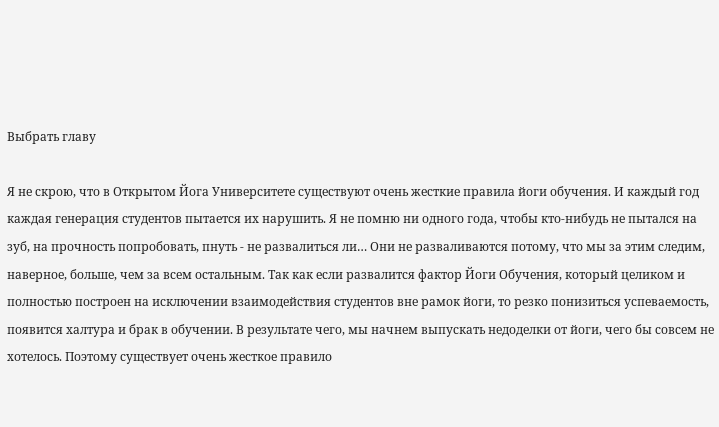Выбрать главу

Я не скрою, что в Открытом Йога Университете существуют очень жесткие правила йоги обучения. И каждый год каждая генерация студентов пытается их нарушить. Я не помню ни одного года, чтобы кто-нибудь не пытался на зуб, на прочность попробовать, пнуть - не развалиться ли… Они не разваливаются потому, что мы за этим следим, наверное, больше, чем за всем остальным. Так как если развалится фактор Йоги Обучения, который целиком и полностью построен на исключении взаимодействия студентов вне рамок йоги, то резко понизиться успеваемость, появится халтура и брак в обучении. В результате чего, мы начнем выпускать недоделки от йоги, чего бы совсем не хотелось. Поэтому существует очень жесткое правило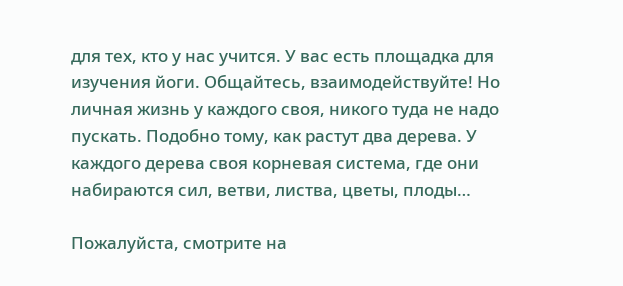для тех, кто у нас учится. У вас есть площадка для изучения йоги. Общайтесь, взаимодействуйте! Но личная жизнь у каждого своя, никого туда не надо пускать. Подобно тому, как растут два дерева. У каждого дерева своя корневая система, где они набираются сил, ветви, листва, цветы, плоды…

Пожалуйста, смотрите на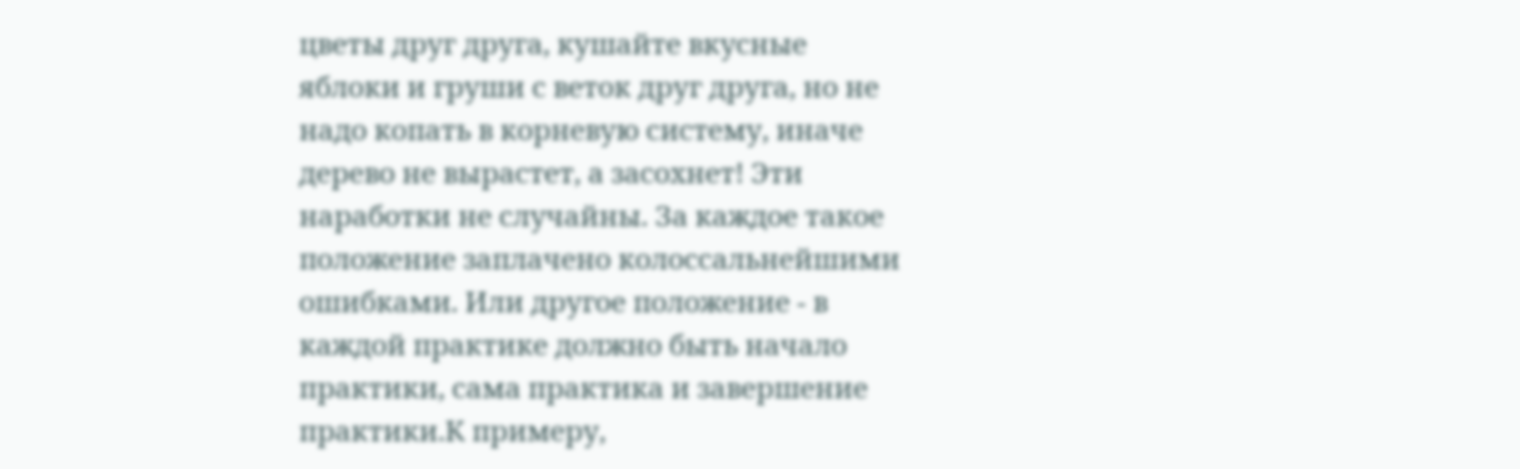цветы друг друга, кушайте вкусные яблоки и груши с веток друг друга, но не надо копать в корневую систему, иначе дерево не вырастет, а засохнет! Эти наработки не случайны. За каждое такое положение заплачено колоссальнейшими ошибками. Или другое положение - в каждой практике должно быть начало практики, сама практика и завершение практики.К примеру,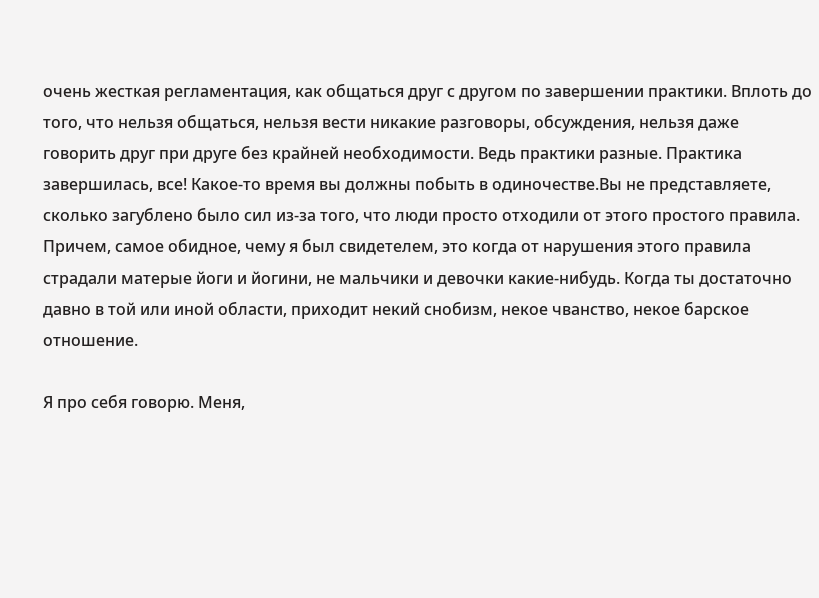очень жесткая регламентация, как общаться друг с другом по завершении практики. Вплоть до того, что нельзя общаться, нельзя вести никакие разговоры, обсуждения, нельзя даже говорить друг при друге без крайней необходимости. Ведь практики разные. Практика завершилась, все! Какое-то время вы должны побыть в одиночестве.Вы не представляете, сколько загублено было сил из-за того, что люди просто отходили от этого простого правила. Причем, самое обидное, чему я был свидетелем, это когда от нарушения этого правила страдали матерые йоги и йогини, не мальчики и девочки какие-нибудь. Когда ты достаточно давно в той или иной области, приходит некий снобизм, некое чванство, некое барское отношение.

Я про себя говорю. Меня,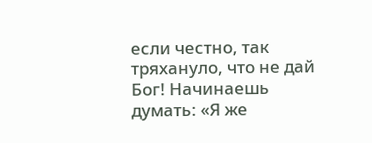если честно, так тряхануло, что не дай Бог! Начинаешь думать: «Я же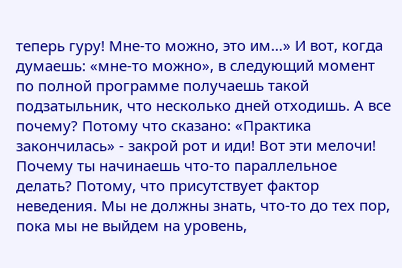теперь гуру! Мне-то можно, это им…» И вот, когда думаешь: «мне-то можно», в следующий момент по полной программе получаешь такой подзатыльник, что несколько дней отходишь. А все почему? Потому что сказано: «Практика закончилась» - закрой рот и иди! Вот эти мелочи! Почему ты начинаешь что-то параллельное делать? Потому, что присутствует фактор неведения. Мы не должны знать, что-то до тех пор, пока мы не выйдем на уровень,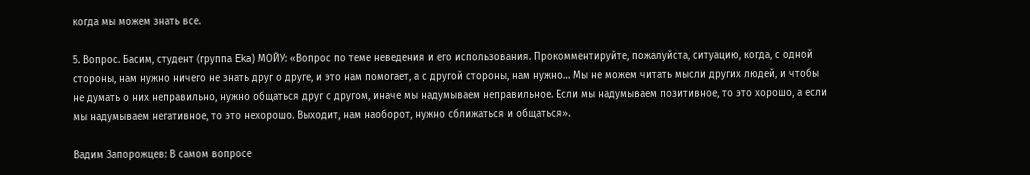когда мы можем знать все.

5. Вопрос. Басим, студент (группа Eka) МОЙУ: «Вопрос по теме неведения и его использования. Прокомментируйте, пожалуйста, ситуацию, когда, с одной стороны, нам нужно ничего не знать друг о друге, и это нам помогает, а с другой стороны, нам нужно… Мы не можем читать мысли других людей, и чтобы не думать о них неправильно, нужно общаться друг с другом, иначе мы надумываем неправильное. Если мы надумываем позитивное, то это хорошо, а если мы надумываем негативное, то это нехорошо. Выходит, нам наоборот, нужно сближаться и общаться».

Вадим Запорожцев: В самом вопросе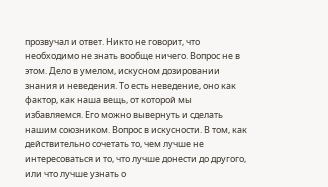прозвучал и ответ. Никто не говорит, что необходимо не знать вообще ничего. Вопрос не в этом. Дело в умелом, искусном дозировании знания и неведения. То есть неведение, оно как фактор, как наша вещь, от которой мы избавляемся. Его можно вывернуть и сделать нашим союзником. Вопрос в искусности. В том, как действительно сочетать то, чем лучше не интересоваться и то, что лучше донести до другого, или что лучше узнать о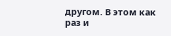другом. В этом как раз и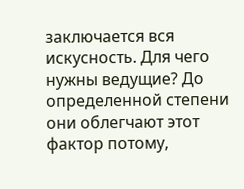заключается вся искусность. Для чего нужны ведущие? До определенной степени они облегчают этот фактор потому,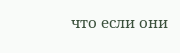что если они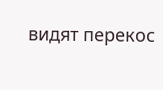видят перекос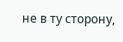не в ту сторону,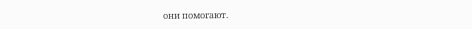они помогают.